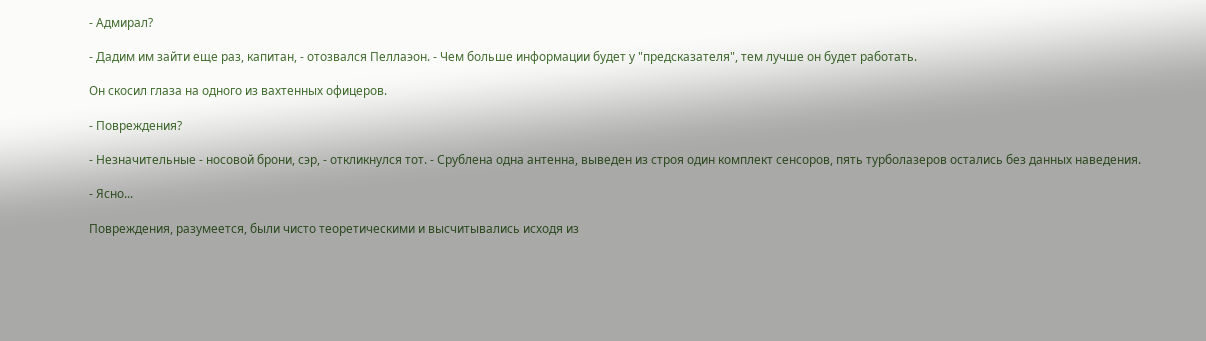- Адмирал?

- Дадим им зайти еще раз, капитан, - отозвался Пеллаэон. - Чем больше информации будет у "предсказателя", тем лучше он будет работать.

Он скосил глаза на одного из вахтенных офицеров.

- Повреждения?

- Незначительные - носовой брони, сэр, - откликнулся тот. - Срублена одна антенна, выведен из строя один комплект сенсоров, пять турболазеров остались без данных наведения.

- Ясно...

Повреждения, разумеется, были чисто теоретическими и высчитывались исходя из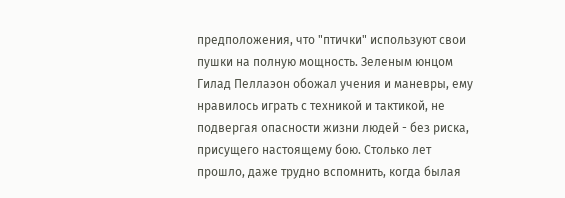предположения, что "птички" используют свои пушки на полную мощность. Зеленым юнцом Гилад Пеллаэон обожал учения и маневры, ему нравилось играть с техникой и тактикой, не подвергая опасности жизни людей - без риска, присущего настоящему бою. Столько лет прошло, даже трудно вспомнить, когда былая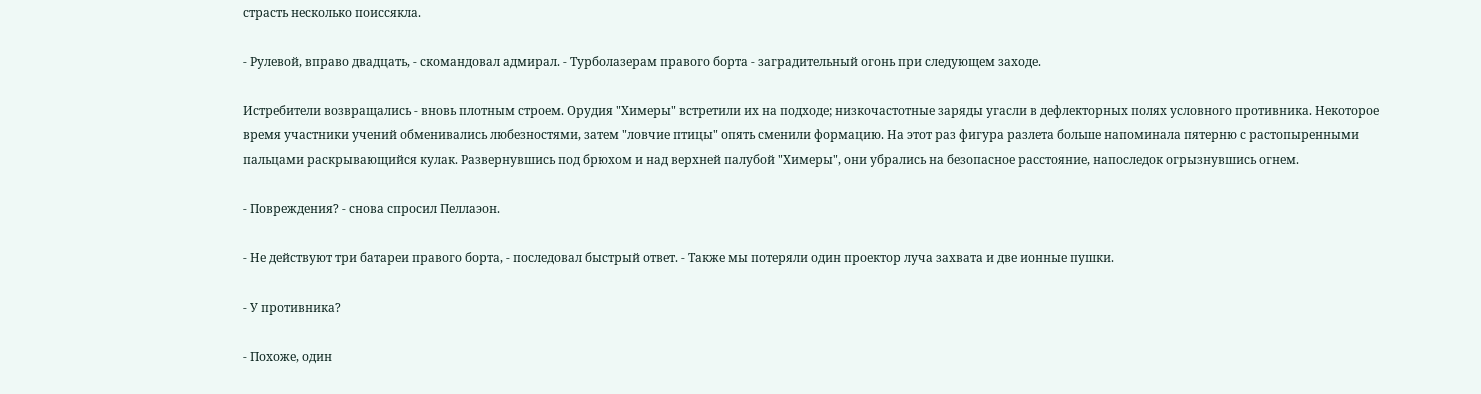страсть несколько поиссякла.

- Рулевой, вправо двадцать, - скомандовал адмирал. - Турболазерам правого борта - заградительный огонь при следующем заходе.

Истребители возвращались - вновь плотным строем. Орудия "Химеры" встретили их на подходе; низкочастотные заряды угасли в дефлекторных полях условного противника. Некоторое время участники учений обменивались любезностями, затем "ловчие птицы" опять сменили формацию. На этот раз фигура разлета больше напоминала пятерню с растопыренными пальцами раскрывающийся кулак. Развернувшись под брюхом и над верхней палубой "Химеры", они убрались на безопасное расстояние, напоследок огрызнувшись огнем.

- Повреждения? - снова спросил Пеллаэон.

- Не действуют три батареи правого борта, - последовал быстрый ответ. - Также мы потеряли один проектор луча захвата и две ионные пушки.

- У противника?

- Похоже, один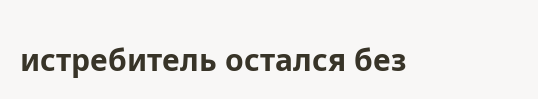истребитель остался без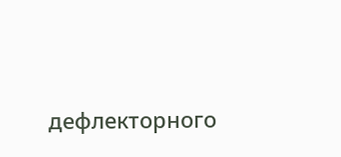дефлекторного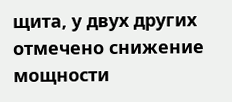щита, у двух других отмечено снижение мощности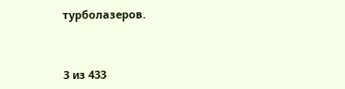турболазеров.



3 из 433